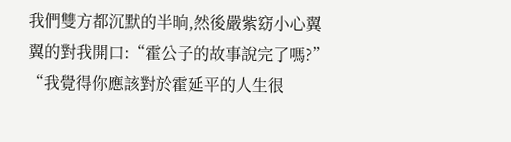我們雙方都沉默的半晌,然後嚴紫窈小心翼翼的對我開口:“霍公子的故事說完了嗎?”
“我覺得你應該對於霍延平的人生很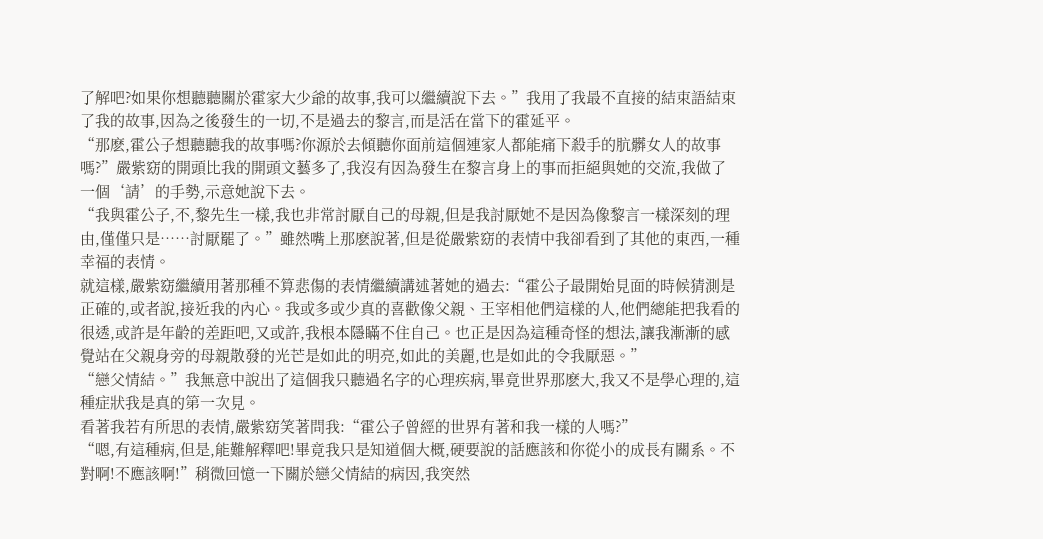了解吧?如果你想聽聽關於霍家大少爺的故事,我可以繼續說下去。”我用了我最不直接的結束語結束了我的故事,因為之後發生的一切,不是過去的黎言,而是活在當下的霍延平。
“那麽,霍公子想聽聽我的故事嗎?你源於去傾聽你面前這個連家人都能痛下殺手的肮髒女人的故事嗎?”嚴紫窈的開頭比我的開頭文藝多了,我沒有因為發生在黎言身上的事而拒絕與她的交流,我做了一個‘請’的手勢,示意她說下去。
“我與霍公子,不,黎先生一樣,我也非常討厭自己的母親,但是我討厭她不是因為像黎言一樣深刻的理由,僅僅只是……討厭罷了。”雖然嘴上那麽說著,但是從嚴紫窈的表情中我卻看到了其他的東西,一種幸福的表情。
就這樣,嚴紫窈繼續用著那種不算悲傷的表情繼續講述著她的過去:“霍公子最開始見面的時候猜測是正確的,或者說,接近我的內心。我或多或少真的喜歡像父親、王宰相他們這樣的人,他們總能把我看的很透,或許是年齡的差距吧,又或許,我根本隱瞞不住自己。也正是因為這種奇怪的想法,讓我漸漸的感覺站在父親身旁的母親散發的光芒是如此的明亮,如此的美麗,也是如此的令我厭惡。”
“戀父情結。”我無意中說出了這個我只聽過名字的心理疾病,畢竟世界那麽大,我又不是學心理的,這種症狀我是真的第一次見。
看著我若有所思的表情,嚴紫窈笑著問我:“霍公子曾經的世界有著和我一樣的人嗎?”
“嗯,有這種病,但是,能難解釋吧!畢竟我只是知道個大概,硬要說的話應該和你從小的成長有關系。不對啊!不應該啊!”稍微回憶一下關於戀父情結的病因,我突然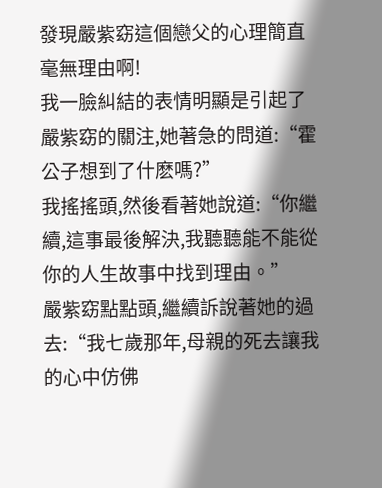發現嚴紫窈這個戀父的心理簡直毫無理由啊!
我一臉糾結的表情明顯是引起了嚴紫窈的關注,她著急的問道:“霍公子想到了什麽嗎?”
我搖搖頭,然後看著她說道:“你繼續,這事最後解決,我聽聽能不能從你的人生故事中找到理由。”
嚴紫窈點點頭,繼續訴說著她的過去:“我七歲那年,母親的死去讓我的心中仿佛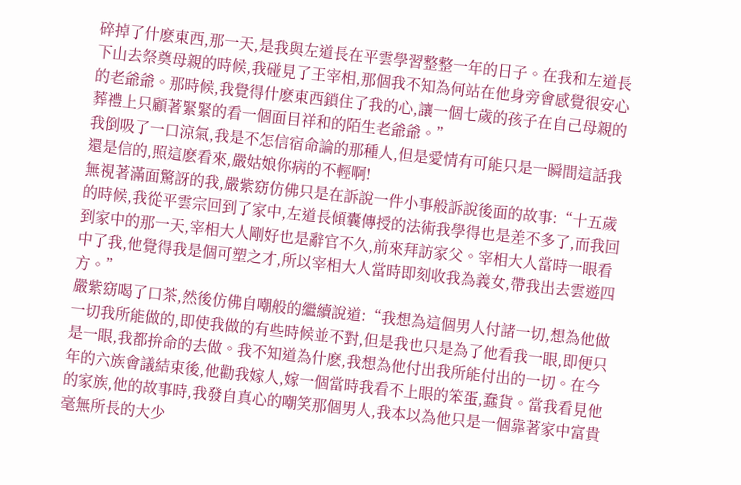碎掉了什麽東西,那一天,是我與左道長在平雲學習整整一年的日子。在我和左道長下山去祭奠母親的時候,我碰見了王宰相,那個我不知為何站在他身旁會感覺很安心的老爺爺。那時候,我覺得什麽東西鎖住了我的心,讓一個七歲的孩子在自己母親的葬禮上只顧著緊緊的看一個面目祥和的陌生老爺爺。”
我倒吸了一口涼氣,我是不怎信宿命論的那種人,但是愛情有可能只是一瞬間這話我還是信的,照這麽看來,嚴姑娘你病的不輕啊!
無視著滿面驚訝的我,嚴紫窈仿佛只是在訴說一件小事般訴說後面的故事:“十五歲的時候,我從平雲宗回到了家中,左道長傾囊傳授的法術我學得也是差不多了,而我回到家中的那一天,宰相大人剛好也是辭官不久,前來拜訪家父。宰相大人當時一眼看中了我,他覺得我是個可塑之才,所以宰相大人當時即刻收我為義女,帶我出去雲遊四方。”
嚴紫窈喝了口茶,然後仿佛自嘲般的繼續說道:“我想為這個男人付諸一切,想為他做一切我所能做的,即使我做的有些時候並不對,但是我也只是為了他看我一眼,即便只是一眼,我都拚命的去做。我不知道為什麽,我想為他付出我所能付出的一切。在今年的六族會議結束後,他勸我嫁人,嫁一個當時我看不上眼的笨蛋,蠢貨。當我看見他的家族,他的故事時,我發自真心的嘲笑那個男人,我本以為他只是一個靠著家中富貴毫無所長的大少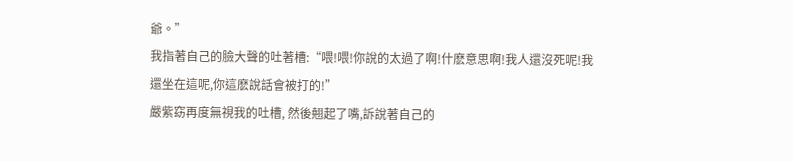爺。”
我指著自己的臉大聲的吐著槽:“喂!喂!你說的太過了啊!什麽意思啊!我人還沒死呢!我還坐在這呢,你這麽說話會被打的!”
嚴紫窈再度無視我的吐槽, 然後翹起了嘴,訴說著自己的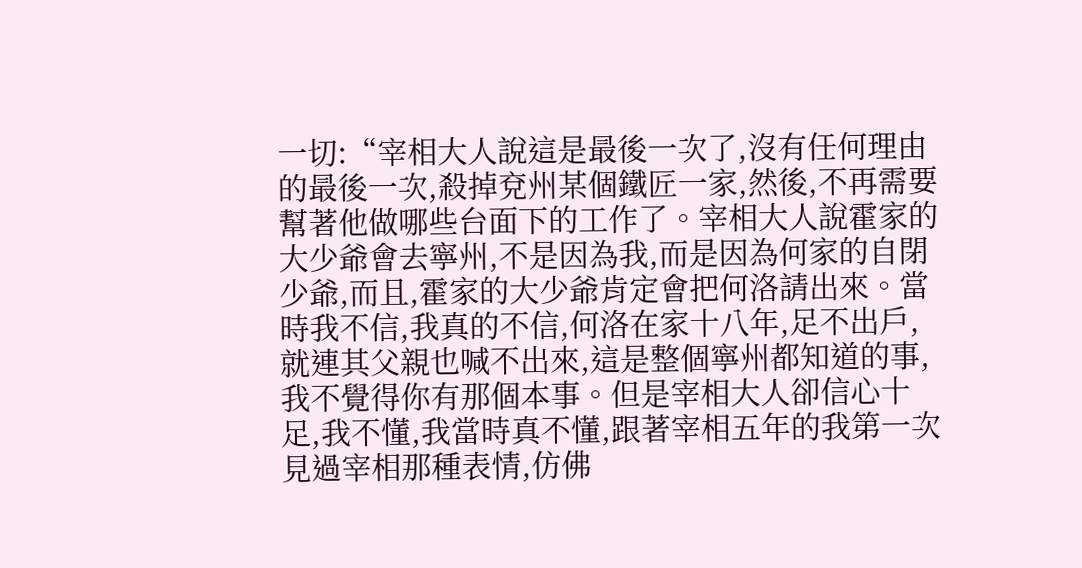一切:“宰相大人說這是最後一次了,沒有任何理由的最後一次,殺掉兗州某個鐵匠一家,然後,不再需要幫著他做哪些台面下的工作了。宰相大人說霍家的大少爺會去寧州,不是因為我,而是因為何家的自閉少爺,而且,霍家的大少爺肯定會把何洛請出來。當時我不信,我真的不信,何洛在家十八年,足不出戶,就連其父親也喊不出來,這是整個寧州都知道的事,我不覺得你有那個本事。但是宰相大人卻信心十足,我不懂,我當時真不懂,跟著宰相五年的我第一次見過宰相那種表情,仿佛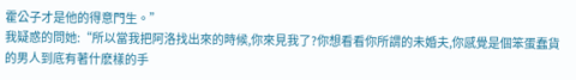霍公子才是他的得意門生。”
我疑惑的問她:“所以當我把阿洛找出來的時候,你來見我了?你想看看你所謂的未婚夫,你感覺是個笨蛋蠢貨的男人到底有著什麽樣的手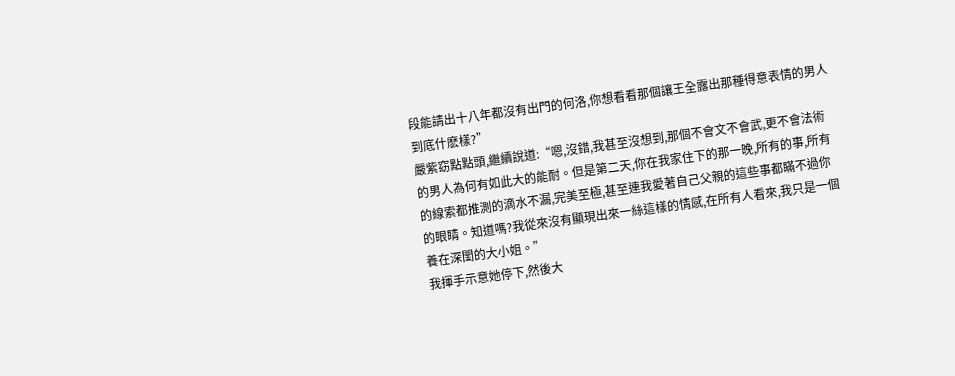段能請出十八年都沒有出門的何洛,你想看看那個讓王全露出那種得意表情的男人到底什麽樣?”
嚴紫窈點點頭,繼續說道:“嗯,沒錯,我甚至沒想到,那個不會文不會武,更不會法術的男人為何有如此大的能耐。但是第二天,你在我家住下的那一晚,所有的事,所有的線索都推測的滴水不漏,完美至極,甚至連我愛著自己父親的這些事都瞞不過你的眼睛。知道嗎?我從來沒有顯現出來一絲這樣的情感,在所有人看來,我只是一個養在深閨的大小姐。”
我揮手示意她停下,然後大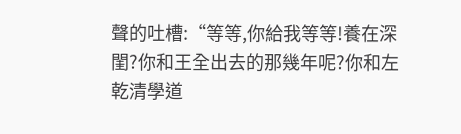聲的吐槽:“等等,你給我等等!養在深閨?你和王全出去的那幾年呢?你和左乾清學道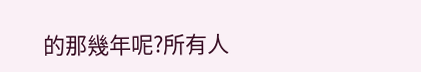的那幾年呢?所有人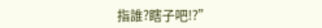指誰?瞎子吧!?”